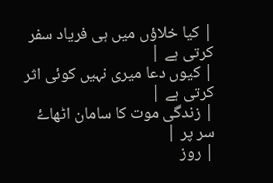| کیا خلاؤں میں ہی فریاد سفر کرتی ہے |
| کیوں دعا میری نہیں کوئی اثر کرتی ہے |
| زندگی موت کا سامان اٹھاۓ سر پر |
| روز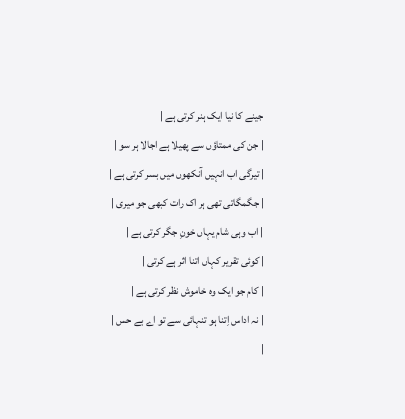جینے کا نیا ایک ہنر کرتی ہے |
| جن کی ممتاؤں سے پھیلا ہے اجالا ہر سو |
| تیرگی اب انہیں آنکھوں میں بسر کرتی ہے |
| جگمگاتی تھی ہر اک رات کبھی جو میری |
| اب وہی شام یہاں خونِ جگر کرتی ہے |
| کوئی تقریر کہاں اتنا اثر ہے کرتی |
| کام جو ایک وہ خاموش نظر کرتی ہے |
| نہ اداس اِتنا ہو تنہائی سے تو اے بے حس |
|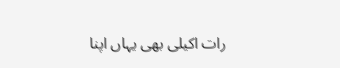رات اکیلی بھی یہاں اپنا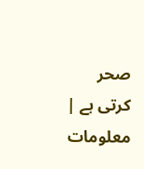صحر کرتی ہے |
معلومات